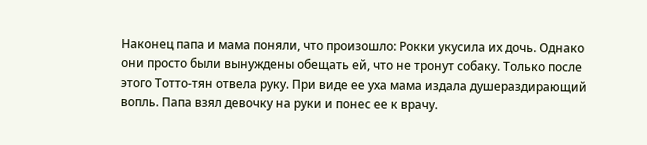Наконец папа и мама поняли, что произошло: Рокки укусила их дочь. Однако они просто были вынуждены обещать ей, что не тронут собаку. Только после этого Тотто-тян отвела руку. При виде ее уха мама издала душераздирающий вопль. Папа взял девочку на руки и понес ее к врачу.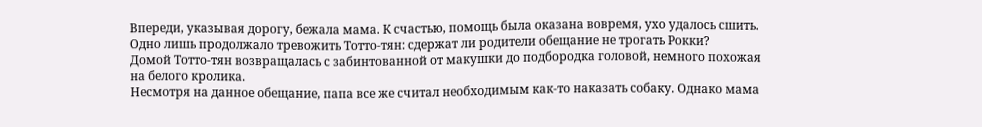Впереди, указывая дорогу, бежала мама. К счастью, помощь была оказана вовремя, ухо удалось сшить. Одно лишь продолжало тревожить Тотто-тян: сдержат ли родители обещание не трогать Рокки?
Домой Тотто-тян возвращалась с забинтованной от макушки до подбородка головой, немного похожая на белого кролика.
Несмотря на данное обещание, папа все же считал необходимым как-то наказать собаку. Однако мама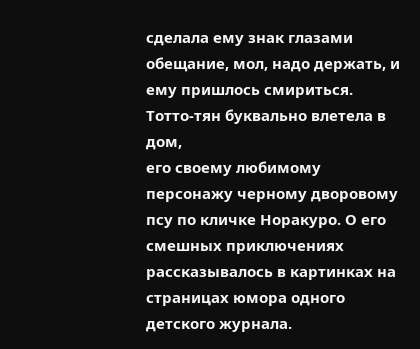сделала ему знак глазами обещание, мол, надо держать, и ему пришлось смириться.
Тотто-тян буквально влетела в дом,
его своему любимому персонажу черному дворовому псу по кличке Норакуро. О его смешных приключениях рассказывалось в картинках на страницах юмора одного детского журнала.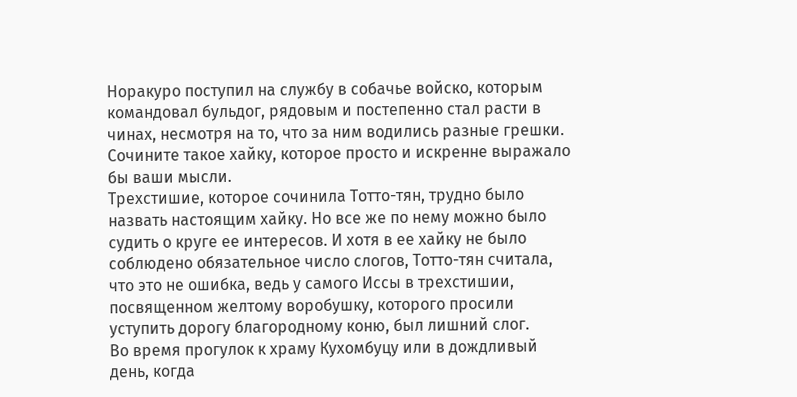Норакуро поступил на службу в собачье войско, которым командовал бульдог, рядовым и постепенно стал расти в чинах, несмотря на то, что за ним водились разные грешки.
Сочините такое хайку, которое просто и искренне выражало бы ваши мысли.
Трехстишие, которое сочинила Тотто-тян, трудно было назвать настоящим хайку. Но все же по нему можно было судить о круге ее интересов. И хотя в ее хайку не было соблюдено обязательное число слогов, Тотто-тян считала, что это не ошибка, ведь у самого Иссы в трехстишии, посвященном желтому воробушку, которого просили уступить дорогу благородному коню, был лишний слог.
Во время прогулок к храму Кухомбуцу или в дождливый день, когда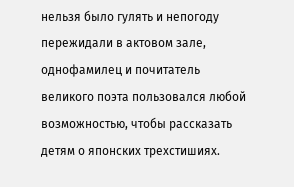нельзя было гулять и непогоду пережидали в актовом зале, однофамилец и почитатель великого поэта пользовался любой возможностью, чтобы рассказать детям о японских трехстишиях.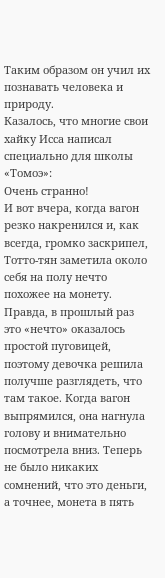Таким образом он учил их познавать человека и природу.
Казалось, что многие свои хайку Исса написал специально для школы «Томоэ»:
Очень странно!
И вот вчера, когда вагон резко накренился и, как всегда, громко заскрипел, Тотто-тян заметила около себя на полу нечто похожее на монету. Правда, в прошлый раз это «нечто» оказалось простой пуговицей, поэтому девочка решила получше разглядеть, что там такое. Когда вагон выпрямился, она нагнула голову и внимательно посмотрела вниз. Теперь не было никаких сомнений, что это деньги, а точнее, монета в пять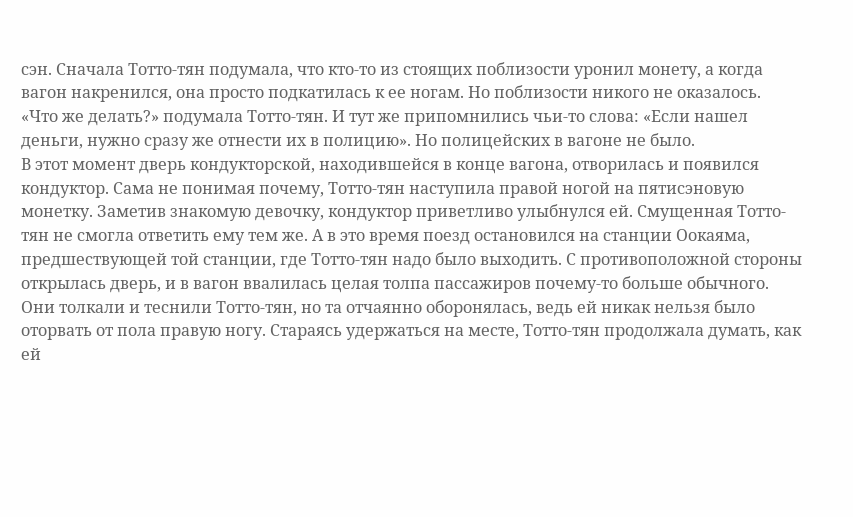сэн. Сначала Тотто-тян подумала, что кто-то из стоящих поблизости уронил монету, а когда вагон накренился, она просто подкатилась к ее ногам. Но поблизости никого не оказалось.
«Что же делать?» подумала Тотто-тян. И тут же припомнились чьи-то слова: «Если нашел деньги, нужно сразу же отнести их в полицию». Но полицейских в вагоне не было.
В этот момент дверь кондукторской, находившейся в конце вагона, отворилась и появился кондуктор. Сама не понимая почему, Тотто-тян наступила правой ногой на пятисэновую монетку. Заметив знакомую девочку, кондуктор приветливо улыбнулся ей. Смущенная Тотто-тян не смогла ответить ему тем же. А в это время поезд остановился на станции Оокаяма, предшествующей той станции, где Тотто-тян надо было выходить. С противоположной стороны открылась дверь, и в вагон ввалилась целая толпа пассажиров почему-то больше обычного. Они толкали и теснили Тотто-тян, но та отчаянно оборонялась, ведь ей никак нельзя было оторвать от пола правую ногу. Стараясь удержаться на месте, Тотто-тян продолжала думать, как ей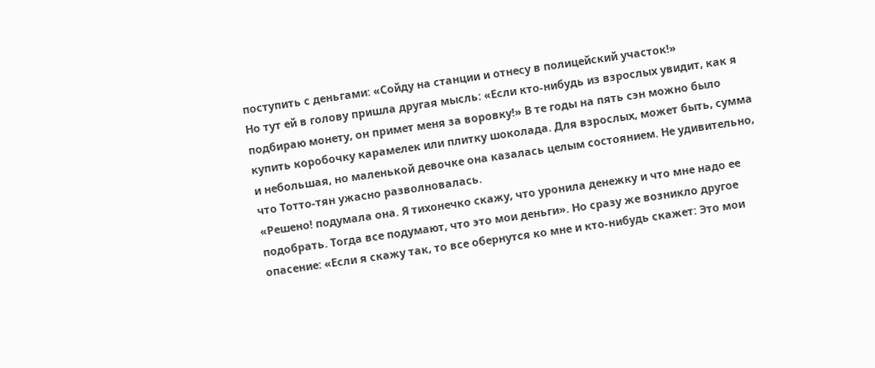поступить с деньгами: «Сойду на станции и отнесу в полицейский участок!»
Но тут ей в голову пришла другая мысль: «Если кто-нибудь из взрослых увидит, как я подбираю монету, он примет меня за воровку!» В те годы на пять сэн можно было купить коробочку карамелек или плитку шоколада. Для взрослых, может быть, сумма и небольшая, но маленькой девочке она казалась целым состоянием. Не удивительно, что Тотто-тян ужасно разволновалась.
«Решено! подумала она. Я тихонечко скажу, что уронила денежку и что мне надо ее подобрать. Тогда все подумают, что это мои деньги». Но сразу же возникло другое опасение: «Если я скажу так, то все обернутся ко мне и кто-нибудь скажет: Это мои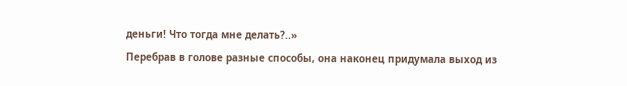деньги! Что тогда мне делать?..»
Перебрав в голове разные способы, она наконец придумала выход из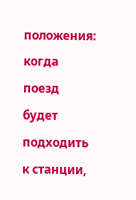положения: когда поезд будет подходить к станции,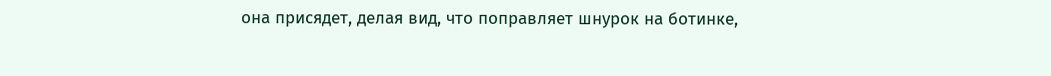она присядет, делая вид, что поправляет шнурок на ботинке,